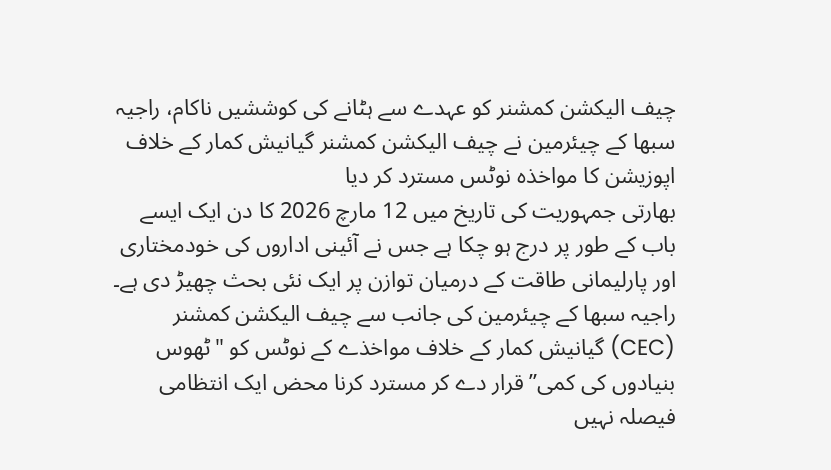چیف الیکشن کمشنر کو عہدے سے ہٹانے کی کوششیں ناکام، راجیہ سبھا کے چیئرمین نے چیف الیکشن کمشنر گیانیش کمار کے خلاف اپوزیشن کا مواخذہ نوٹس مسترد کر دیا
بھارتی جمہوریت کی تاریخ میں 12 مارچ 2026 کا دن ایک ایسے باب کے طور پر درج ہو چکا ہے جس نے آئینی اداروں کی خودمختاری اور پارلیمانی طاقت کے درمیان توازن پر ایک نئی بحث چھیڑ دی ہے۔ راجیہ سبھا کے چیئرمین کی جانب سے چیف الیکشن کمشنر (CEC) گیانیش کمار کے خلاف مواخذے کے نوٹس کو "ٹھوس بنیادوں کی کمی” قرار دے کر مسترد کرنا محض ایک انتظامی فیصلہ نہیں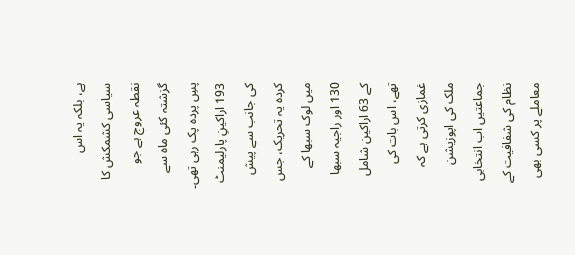ہے، بلکہ یہ اس سیاسی کشمکش کا نقطہ عروج ہے جو گزشتہ کئی ماہ سے پسِ پردہ پک رہی تھی۔
193 اراکینِ پارلیمنٹ کی جانب سے پیش کردہ یہ تحریک، جس میں لوک سبھا کے 130 اور راجیہ سبھا کے 63 اراکین شامل تھے، اس بات کی غمازی کرتی ہے کہ ملک کی اپوزیشن جماعتیں اب انتخابی نظام کی شفافیت کے معاملے پر کسی بھی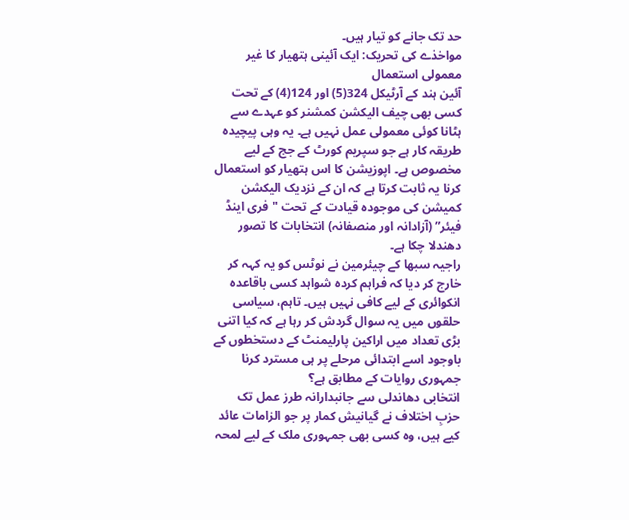حد تک جانے کو تیار ہیں۔
مواخذے کی تحریک: ایک آئینی ہتھیار کا غیر معمولی استعمال
آئین ہند کے آرٹیکل 324(5) اور 124(4) کے تحت کسی بھی چیف الیکشن کمشنر کو عہدے سے ہٹانا کوئی معمولی عمل نہیں ہے۔ یہ وہی پیچیدہ طریقہ کار ہے جو سپریم کورٹ کے جج کے لیے مخصوص ہے۔ اپوزیشن کا اس ہتھیار کو استعمال کرنا یہ ثابت کرتا ہے کہ ان کے نزدیک الیکشن کمیشن کی موجودہ قیادت کے تحت "فری اینڈ فیئر” (آزادانہ اور منصفانہ) انتخابات کا تصور دھندلا چکا ہے۔
راجیہ سبھا کے چیئرمین نے نوٹس کو یہ کہہ کر خارج کر دیا کہ فراہم کردہ شواہد کسی باقاعدہ انکوائری کے لیے کافی نہیں ہیں۔ تاہم، سیاسی حلقوں میں یہ سوال گردش کر رہا ہے کہ کیا اتنی بڑی تعداد میں اراکین پارلیمنٹ کے دستخطوں کے باوجود اسے ابتدائی مرحلے پر ہی مسترد کرنا جمہوری روایات کے مطابق ہے؟
انتخابی دھاندلی سے جانبدارانہ طرز عمل تک
حزبِ اختلاف نے گیانیش کمار پر جو الزامات عائد کیے ہیں، وہ کسی بھی جمہوری ملک کے لیے لمحہ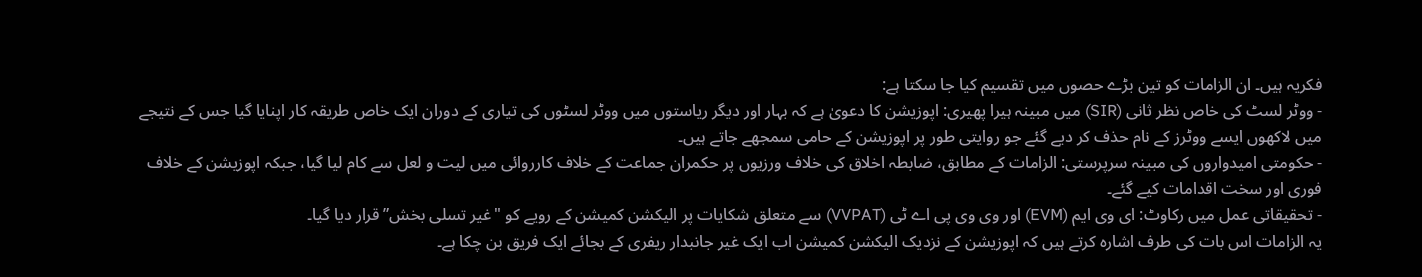فکریہ ہیں۔ ان الزامات کو تین بڑے حصوں میں تقسیم کیا جا سکتا ہے:
- ووٹر لسٹ کی خاص نظر ثانی (SIR) میں مبینہ ہیرا پھیری: اپوزیشن کا دعویٰ ہے کہ بہار اور دیگر ریاستوں میں ووٹر لسٹوں کی تیاری کے دوران ایک خاص طریقہ کار اپنایا گیا جس کے نتیجے میں لاکھوں ایسے ووٹرز کے نام حذف کر دیے گئے جو روایتی طور پر اپوزیشن کے حامی سمجھے جاتے ہیں۔
- حکومتی امیدواروں کی مبینہ سرپرستی: الزامات کے مطابق، ضابطہ اخلاق کی خلاف ورزیوں پر حکمران جماعت کے خلاف کارروائی میں لیت و لعل سے کام لیا گیا، جبکہ اپوزیشن کے خلاف فوری اور سخت اقدامات کیے گئے۔
- تحقیقاتی عمل میں رکاوٹ: ای وی ایم (EVM) اور وی وی پی اے ٹی (VVPAT) سے متعلق شکایات پر الیکشن کمیشن کے رویے کو "غیر تسلی بخش” قرار دیا گیا۔
یہ الزامات اس بات کی طرف اشارہ کرتے ہیں کہ اپوزیشن کے نزدیک الیکشن کمیشن اب ایک غیر جانبدار ریفری کے بجائے ایک فریق بن چکا ہے۔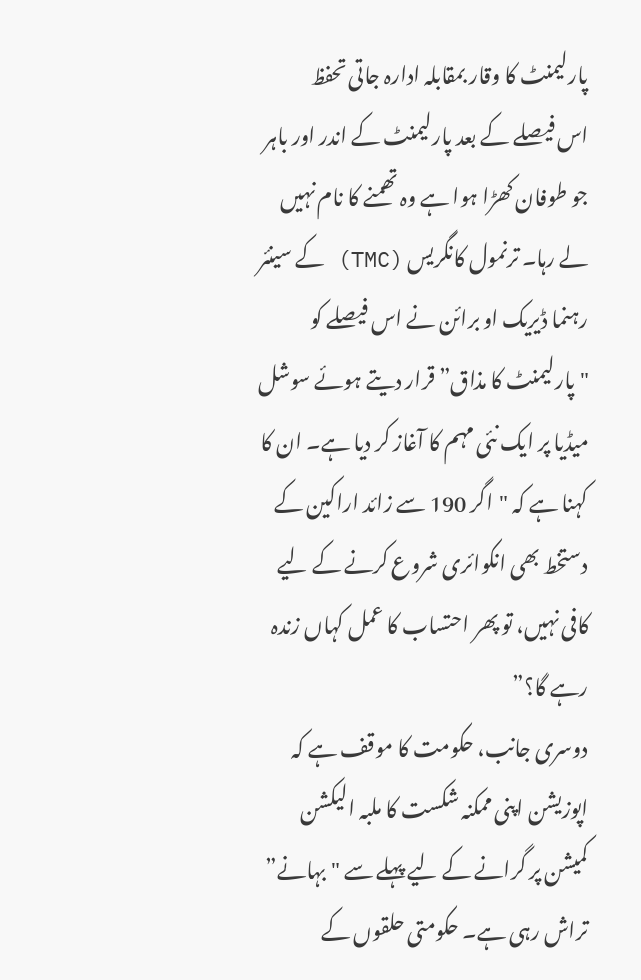پارلیمنٹ کا وقار بمقابلہ ادارہ جاتی تحفظ
اس فیصلے کے بعد پارلیمنٹ کے اندر اور باہر جو طوفان کھڑا ہوا ہے وہ تھمنے کا نام نہیں لے رہا۔ ترنمول کانگریس (TMC) کے سینئر رہنما ڈیریک او برائن نے اس فیصلے کو "پارلیمنٹ کا مذاق” قرار دیتے ہوئے سوشل میڈیا پر ایک نئی مہم کا آغاز کر دیا ہے۔ ان کا کہنا ہے کہ "اگر 190 سے زائد اراکین کے دستخط بھی انکوائری شروع کرنے کے لیے کافی نہیں، تو پھر احتساب کا عمل کہاں زندہ رہے گا؟”
دوسری جانب، حکومت کا موقف ہے کہ اپوزیشن اپنی ممکنہ شکست کا ملبہ الیکشن کمیشن پر گرانے کے لیے پہلے سے "بہانے” تراش رہی ہے۔ حکومتی حلقوں کے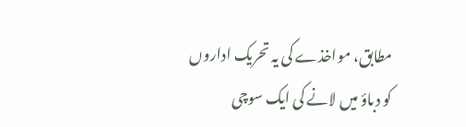مطابق، مواخذے کی یہ تحریک اداروں کو دباؤ میں لانے کی ایک سوچی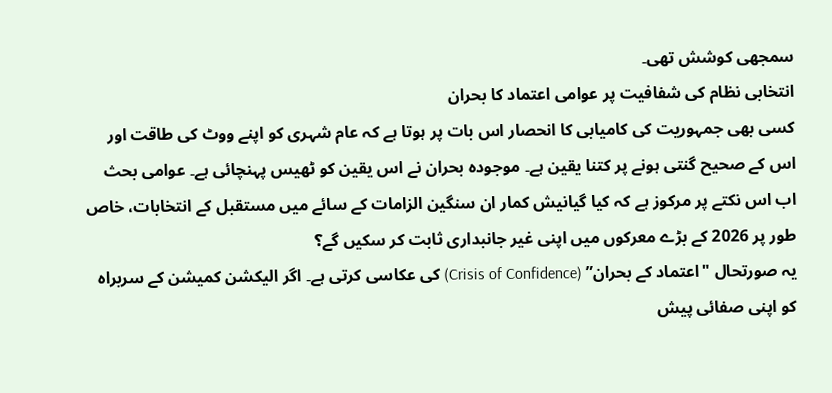سمجھی کوشش تھی۔
انتخابی نظام کی شفافیت پر عوامی اعتماد کا بحران
کسی بھی جمہوریت کی کامیابی کا انحصار اس بات پر ہوتا ہے کہ عام شہری کو اپنے ووٹ کی طاقت اور اس کے صحیح گنتی ہونے پر کتنا یقین ہے۔ موجودہ بحران نے اس یقین کو ٹھیس پہنچائی ہے۔ عوامی بحث اب اس نکتے پر مرکوز ہے کہ کیا گیانیش کمار ان سنگین الزامات کے سائے میں مستقبل کے انتخابات، خاص طور پر 2026 کے بڑے معرکوں میں اپنی غیر جانبداری ثابت کر سکیں گے؟
یہ صورتحال "اعتماد کے بحران” (Crisis of Confidence) کی عکاسی کرتی ہے۔ اگر الیکشن کمیشن کے سربراہ کو اپنی صفائی پیش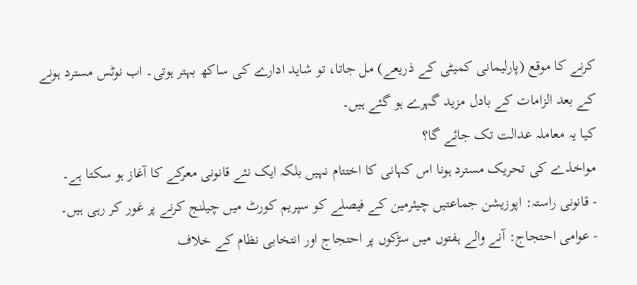کرنے کا موقع (پارلیمانی کمیٹی کے ذریعے) مل جاتا، تو شاید ادارے کی ساکھ بہتر ہوتی۔ اب نوٹس مسترد ہونے کے بعد الزامات کے بادل مزید گہرے ہو گئے ہیں۔
کیا یہ معاملہ عدالت تک جائے گا؟
مواخذے کی تحریک مسترد ہونا اس کہانی کا اختتام نہیں بلکہ ایک نئے قانونی معرکے کا آغاز ہو سکتا ہے۔
- قانونی راستہ: اپوزیشن جماعتیں چیئرمین کے فیصلے کو سپریم کورٹ میں چیلنج کرنے پر غور کر رہی ہیں۔
- عوامی احتجاج: آنے والے ہفتوں میں سڑکوں پر احتجاج اور انتخابی نظام کے خلاف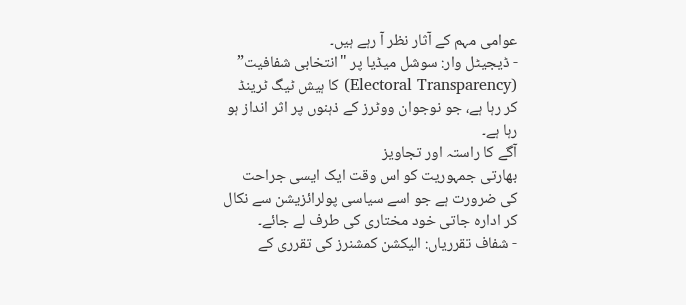عوامی مہم کے آثار نظر آ رہے ہیں۔
- ڈیجیٹل وار: سوشل میڈیا پر "انتخابی شفافیت” (Electoral Transparency) کا ہیش ٹیگ ٹرینڈ کر رہا ہے، جو نوجوان ووٹرز کے ذہنوں پر اثر انداز ہو رہا ہے۔
آگے کا راستہ اور تجاویز
بھارتی جمہوریت کو اس وقت ایک ایسی جراحت کی ضرورت ہے جو اسے سیاسی پولرائزیشن سے نکال کر ادارہ جاتی خود مختاری کی طرف لے جائے۔
- شفاف تقرریاں: الیکشن کمشنرز کی تقرری کے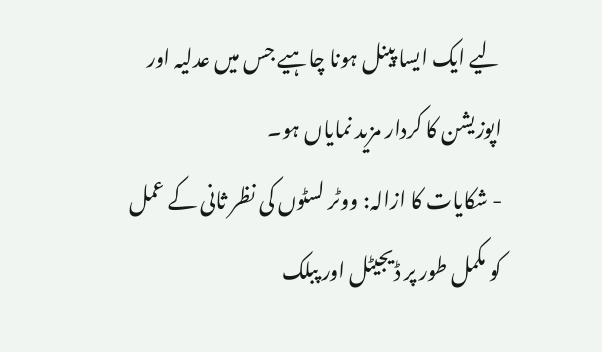لیے ایک ایسا پینل ہونا چاہیے جس میں عدلیہ اور اپوزیشن کا کردار مزید نمایاں ہو۔
- شکایات کا ازالہ: ووٹر لسٹوں کی نظر ثانی کے عمل کو مکمل طور پر ڈیجیٹل اور پبلک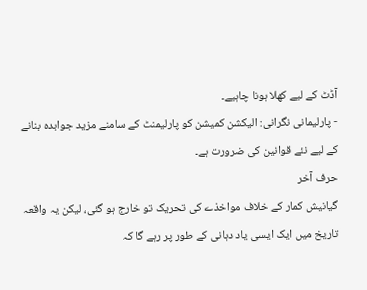آڈٹ کے لیے کھلا ہونا چاہیے۔
- پارلیمانی نگرانی: الیکشن کمیشن کو پارلیمنٹ کے سامنے مزید جوابدہ بنانے کے لیے نئے قوانین کی ضرورت ہے۔
حرف آخر
گیانیش کمار کے خلاف مواخذے کی تحریک تو خارج ہو گئی، لیکن یہ واقعہ تاریخ میں ایک ایسی یاد دہانی کے طور پر رہے گا کہ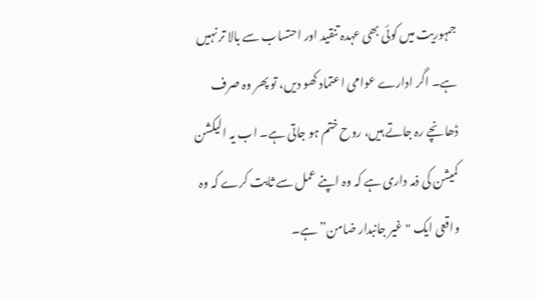جمہوریت میں کوئی بھی عہدہ تنقید اور احتساب سے بالا تر نہیں ہے۔ اگر ادارے عوامی اعتماد کھو دیں، تو پھر وہ صرف ڈھانچے رہ جاتے ہیں، روح ختم ہو جاتی ہے۔ اب یہ الیکشن کمیشن کی ذمہ داری ہے کہ وہ اپنے عمل سے ثابت کرے کہ وہ واقعی ایک "غیر جانبدار ضامن” ہے۔